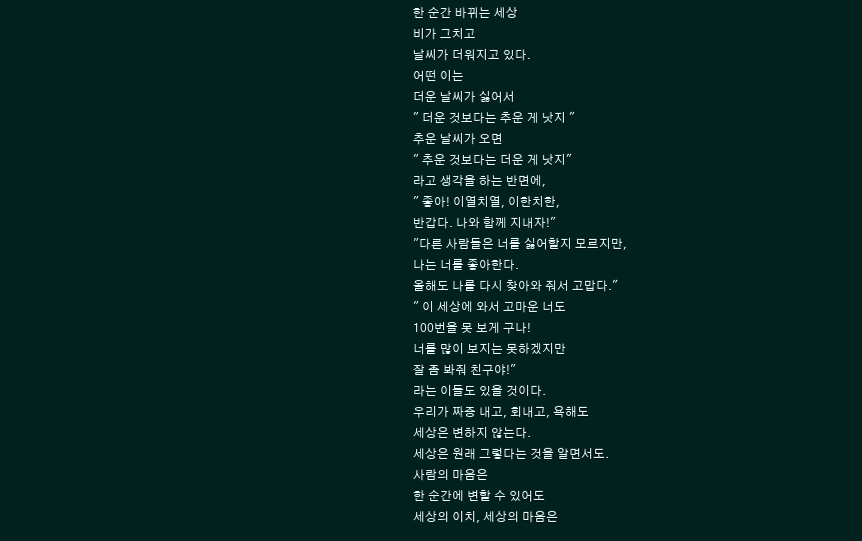한 순간 바뀌는 세상
비가 그치고
날씨가 더워지고 있다.
어떤 이는
더운 날씨가 싫어서
" 더운 것보다는 추운 게 낫지 "
추운 날씨가 오면
" 추운 것보다는 더운 게 낫지"
라고 생각을 하는 반면에,
" 좋아! 이열치열, 이한치한,
반갑다. 나와 함께 지내자!"
"다른 사람들은 너를 싫어할지 모르지만,
나는 너를 좋아한다.
올해도 나를 다시 찾아와 줘서 고맙다."
" 이 세상에 와서 고마운 너도
100번을 못 보게 구나!
너를 많이 보지는 못하겠지만
잘 좀 봐줘 친구야!"
라는 이들도 있을 것이다.
우리가 짜증 내고, 회내고, 욕해도
세상은 변하지 않는다.
세상은 원래 그렇다는 것을 알면서도.
사람의 마음은
한 순간에 변할 수 있어도
세상의 이치, 세상의 마음은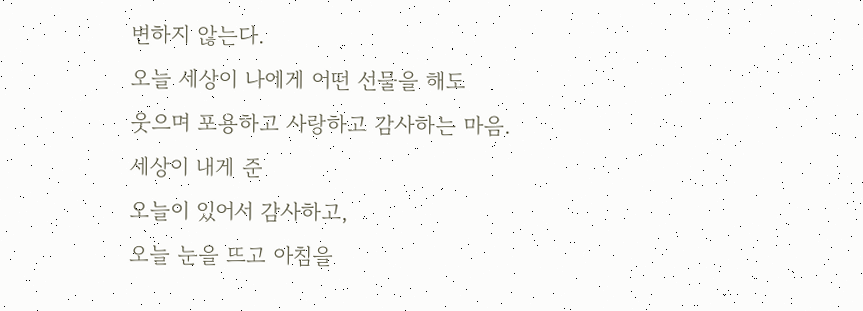변하지 않는다.
오늘 세상이 나에게 어떤 선물을 해도
웃으며 포용하고 사랑하고 감사하는 마음.
세상이 내게 준
오늘이 있어서 감사하고,
오늘 눈을 뜨고 아침을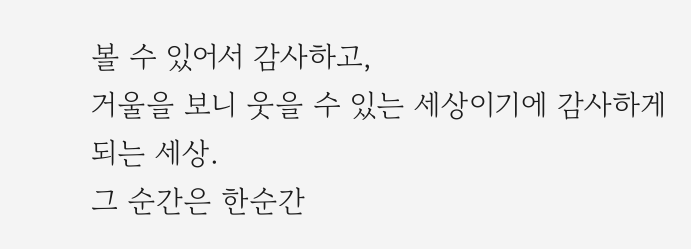볼 수 있어서 감사하고,
거울을 보니 웃을 수 있는 세상이기에 감사하게
되는 세상.
그 순간은 한순간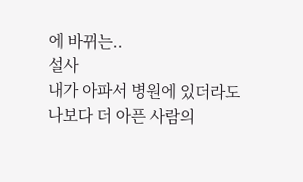에 바뀌는..
설사
내가 아파서 병원에 있더라도
나보다 더 아픈 사람의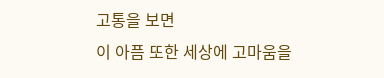고통을 보면
이 아픔 또한 세상에 고마움을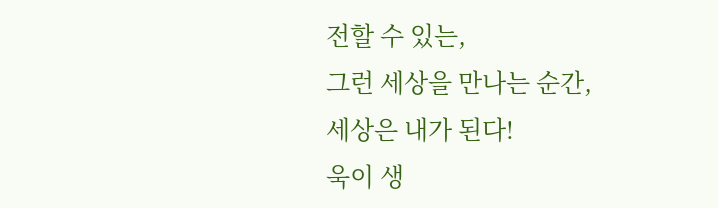전할 수 있는,
그런 세상을 만나는 순간,
세상은 내가 된다!
욱이 생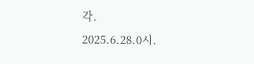각.
2025.6.28.0시.